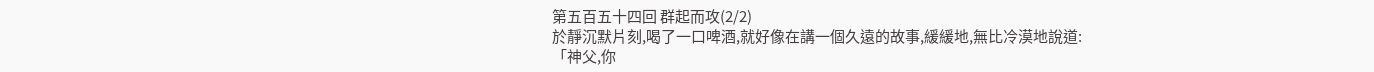第五百五十四回 群起而攻(2/2)
於靜沉默片刻,喝了一口啤酒,就好像在講一個久遠的故事,緩緩地,無比冷漠地說道:
「神父,你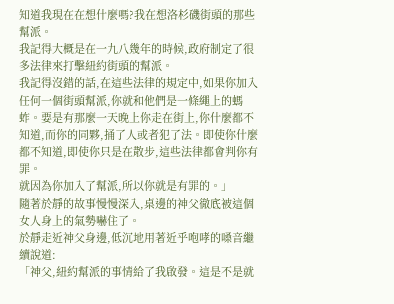知道我現在在想什麼嗎?我在想洛杉磯街頭的那些幫派。
我記得大概是在一九八幾年的時候,政府制定了很多法律來打擊紐約街頭的幫派。
我記得沒錯的話,在這些法律的規定中,如果你加入任何一個街頭幫派,你就和他們是一條繩上的螞蚱。要是有那麼一天晚上你走在街上,你什麼都不知道,而你的同夥,捅了人或者犯了法。即使你什麼都不知道,即使你只是在散步,這些法律都會判你有罪。
就因為你加入了幫派,所以你就是有罪的。」
隨著於靜的故事慢慢深入,桌邊的神父徹底被這個女人身上的氣勢嚇住了。
於靜走近神父身邊,低沉地用著近乎咆哮的嗓音繼續說道:
「神父,紐約幫派的事情給了我啟發。這是不是就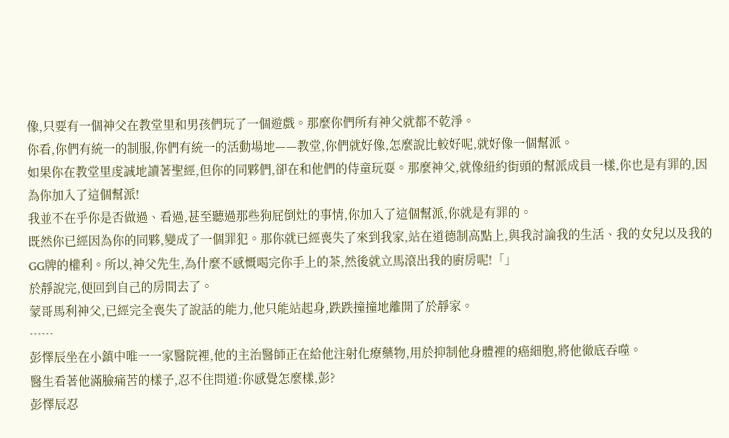像,只要有一個神父在教堂里和男孩們玩了一個遊戲。那麼你們所有神父就都不乾淨。
你看,你們有統一的制服,你們有統一的活動場地——教堂,你們就好像,怎麼說比較好呢,就好像一個幫派。
如果你在教堂里虔誠地讀著聖經,但你的同夥們,卻在和他們的侍童玩耍。那麼神父,就像紐約街頭的幫派成員一樣,你也是有罪的,因為你加入了這個幫派!
我並不在乎你是否做過、看過,甚至聽過那些狗屁倒灶的事情,你加入了這個幫派,你就是有罪的。
既然你已經因為你的同夥,變成了一個罪犯。那你就已經喪失了來到我家,站在道德制高點上,與我討論我的生活、我的女兒以及我的GG牌的權利。所以,神父先生,為什麼不感慨喝完你手上的茶,然後就立馬滾出我的廚房呢!「」
於靜說完,便回到自己的房間去了。
蒙哥馬利神父,已經完全喪失了說話的能力,他只能站起身,跌跌撞撞地離開了於靜家。
……
彭懌辰坐在小鎮中唯一一家醫院裡,他的主治醫師正在給他注射化療藥物,用於抑制他身體裡的癌細胞,將他徹底吞噬。
醫生看著他滿臉痛苦的樣子,忍不住問道:你感覺怎麼樣,彭?
彭懌辰忍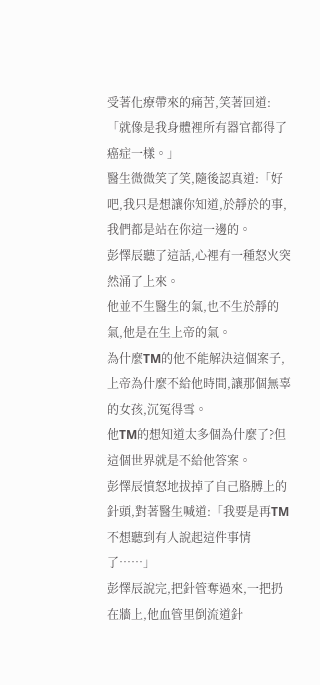受著化療帶來的痛苦,笑著回道:「就像是我身體裡所有器官都得了癌症一樣。」
醫生微微笑了笑,隨後認真道:「好吧,我只是想讓你知道,於靜於的事,我們都是站在你這一邊的。
彭懌辰聽了這話,心裡有一種怒火突然涌了上來。
他並不生醫生的氣,也不生於靜的氣,他是在生上帝的氣。
為什麼TM的他不能解決這個案子,上帝為什麼不給他時間,讓那個無辜的女孩,沉冤得雪。
他TM的想知道太多個為什麼了?但這個世界就是不給他答案。
彭懌辰憤怒地拔掉了自己胳膊上的針頭,對著醫生喊道:「我要是再TM不想聽到有人說起這件事情了……」
彭懌辰說完,把針管奪過來,一把扔在牆上,他血管里倒流道針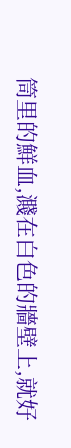筒里的鮮血,濺在白色的牆壁上,就好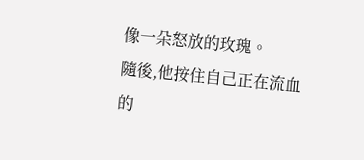像一朵怒放的玫瑰。
隨後,他按住自己正在流血的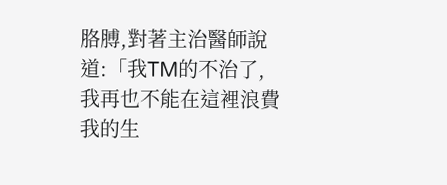胳膊,對著主治醫師說道:「我TM的不治了,我再也不能在這裡浪費我的生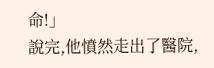命!」
說完,他憤然走出了醫院,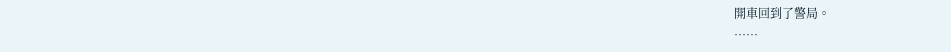開車回到了警局。
……